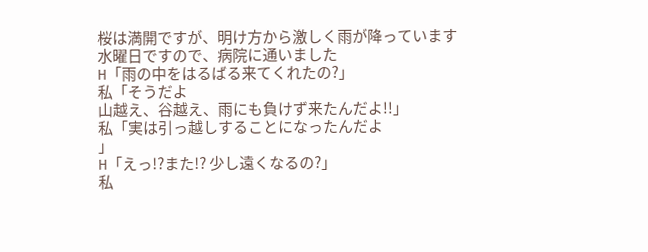桜は満開ですが、明け方から激しく雨が降っています
水曜日ですので、病院に通いました
H「雨の中をはるばる来てくれたの?」
私「そうだよ
山越え、谷越え、雨にも負けず来たんだよ!!」
私「実は引っ越しすることになったんだよ
」
H「えっ!?また!? 少し遠くなるの?」
私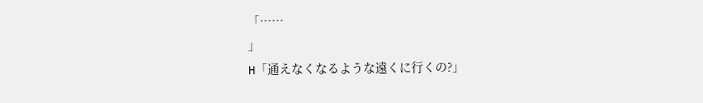「……
」
H「通えなくなるような遠くに行くの?」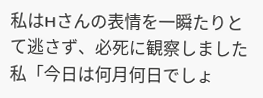私はHさんの表情を一瞬たりとて逃さず、必死に観察しました
私「今日は何月何日でしょ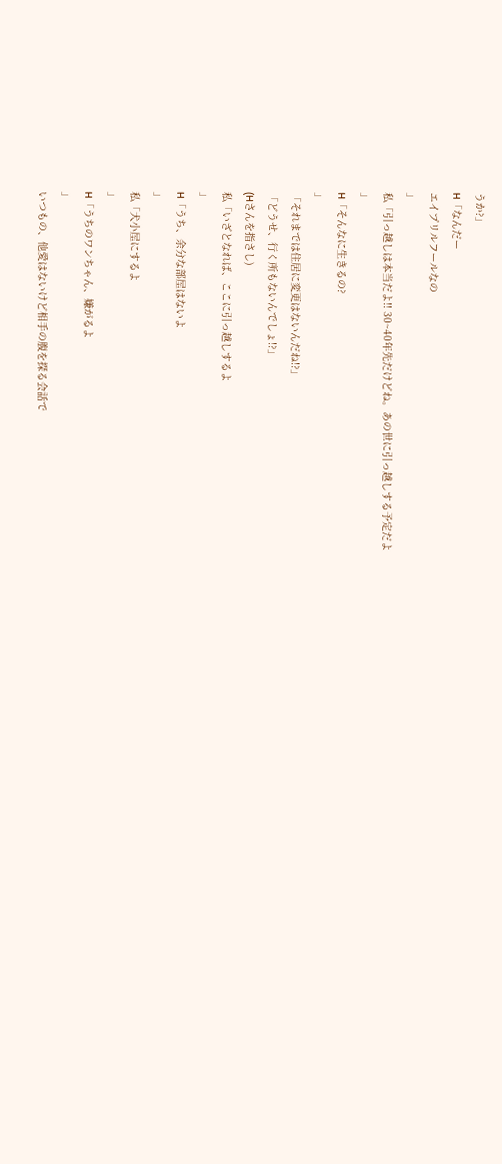うか?」
H「なんだー
エイプリルフールなの
」
私「引っ越しは本当だよ!! 30~40年先だけどね。あの世に引っ越しする予定だよ
」
H「そんなに生きるの?
」
「それまでは住居に変更はないんだね!?」
「どうせ、行く所もないんでしょ!?」
(Hさんを指さし)
私「いざとなれば、ここに引っ越しするよ
」
H「うち、余分な部屋はないよ
」
私「犬小屋にするよ
」
H「うちのワンちゃん、嫌がるよ
」
いつもの、他愛はないけど相手の腹を探る会話で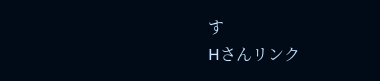す
Hさんリンク